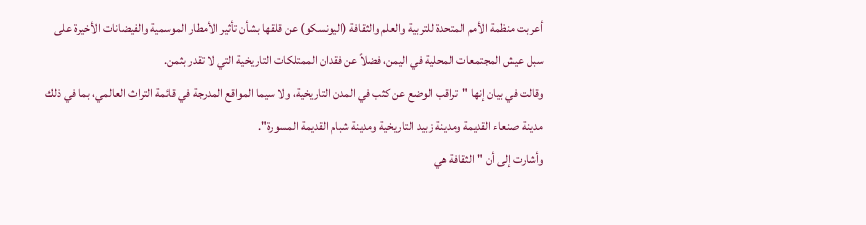أعربت منظمة الأمم المتحدة للتربية والعلم والثقافة (اليونسكو) عن قلقها بشأن تأثير الأمطار الموسمية والفيضانات الأخيرة على سبل عيش المجتمعات المحلية في اليمن، فضلاً عن فقدان الممتلكات التاريخية التي لا تقدر بثمن.
وقالت في بيان إنها "تراقب الوضع عن كثب في المدن التاريخية، ولا سيما المواقع المدرجة في قائمة التراث العالمي، بما في ذلك مدينة صنعاء القديمة ومدينة زبيد التاريخية ومدينة شبام القديمة المسورة".
وأشارت إلى أن "الثقافة هي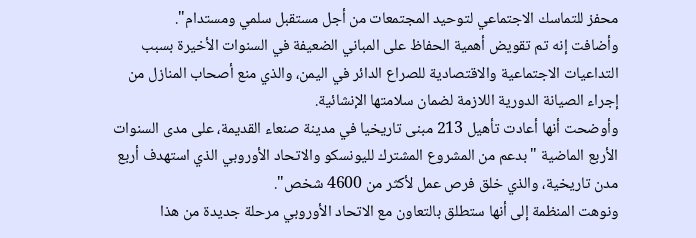محفز للتماسك الاجتماعي لتوحيد المجتمعات من أجل مستقبل سلمي ومستدام".
وأضافت إنه تم تقويض أهمية الحفاظ على المباني الضعيفة في السنوات الأخيرة بسبب التداعيات الاجتماعية والاقتصادية للصراع الدائر في اليمن، والذي منع أصحاب المنازل من إجراء الصيانة الدورية اللازمة لضمان سلامتها الإنشائية.
وأوضحت أنها أعادت تأهيل 213 مبنى تاريخيا في مدينة صنعاء القديمة، على مدى السنوات الأربع الماضية "بدعم من المشروع المشترك لليونسكو والاتحاد الأوروبي الذي استهدف أربع مدن تاريخية، والذي خلق فرص عمل لأكثر من 4600 شخص".
ونوهت المنظمة إلى أنها ستطلق بالتعاون مع الاتحاد الأوروبي مرحلة جديدة من هذا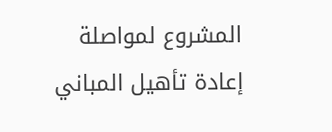المشروع لمواصلة إعادة تأهيل المباني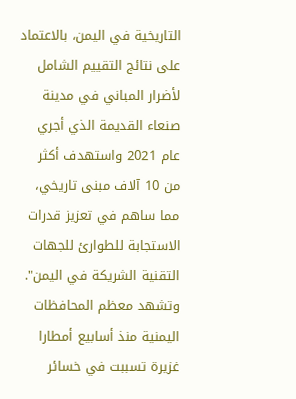التاريخية في اليمن، بالاعتماد على نتائج التقييم الشامل لأضرار المباني في مدينة صنعاء القديمة الذي أجري عام 2021 واستهدف أكثر من 10 آلاف مبنى تاريخي، مما ساهم في تعزيز قدرات الاستجابة للطوارئ للجهات التقنية الشريكة في اليمن".
وتشهد معظم المحافظات اليمنية منذ أسابيع أمطارا غزيرة تسببت في خسائر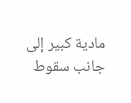مادية كبير إلى جانب سقوط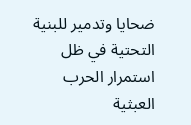ضحايا وتدمير للبنية التحتية في ظل استمرار الحرب العبثية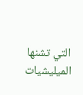التي تشنها الميليشيات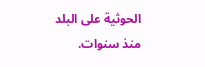الحوثية على البلد منذ سنوات.